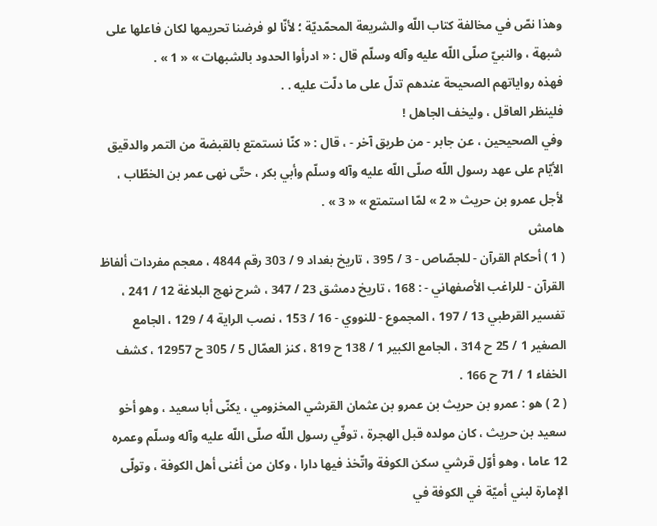وهذا نصّ في مخالفة كتاب اللّه والشريعة المحمّديّة ؛ لأنّا لو فرضنا تحريمها لكان فاعلها على شبهة ، والنبيّ صلّى اللّه عليه وآله وسلّم قال : « ادرأوا الحدود بالشبهات » « 1 » .
فهذه رواياتهم الصحيحة عندهم تدلّ على ما دلّت عليه . .
فلينظر العاقل ، وليخف الجاهل !
وفي الصحيحين ، عن جابر - من طريق آخر - ، قال : « كنّا نستمتع بالقبضة من التمر والدقيق الأيّام على عهد رسول اللّه صلّى اللّه عليه وآله وسلّم وأبي بكر ، حتّى نهى عمر بن الخطّاب ، لأجل عمرو بن حريث « 2 » لمّا استمتع » « 3 » .
هامش
( 1 ) أحكام القرآن - للجصّاص - 3 / 395 ، تاريخ بغداد 9 / 303 رقم 4844 ، معجم مفردات ألفاظ القرآن - للراغب الأصفهاني - : 168 ، تاريخ دمشق 23 / 347 ، شرح نهج البلاغة 12 / 241 ، تفسير القرطبي 13 / 197 ، المجموع - للنووي - 16 / 153 ، نصب الراية 4 / 129 ، الجامع الصغير 1 / 25 ح 314 ، الجامع الكبير 1 / 138 ح 819 ، كنز العمّال 5 / 305 ح 12957 ، كشف الخفاء 1 / 71 ح 166 .
( 2 ) هو : عمرو بن حريث بن عمرو بن عثمان القرشي المخزومي ، يكنّى أبا سعيد ، وهو أخو سعيد بن حريث ، كان مولده قبل الهجرة ، توفّي رسول اللّه صلّى اللّه عليه وآله وسلّم وعمره 12 عاما ، وهو أوّل قرشي سكن الكوفة واتّخذ فيها دارا ، وكان من أغنى أهل الكوفة ، وتولّى الإمارة لبني أميّة في الكوفة في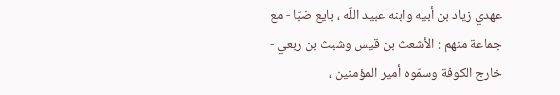عهدي زياد بن أبيه وابنه عبيد اللّه ، بايع ضبّا - مع جماعة منهم : الأشعث بن قيس وشبث بن ربعي - خارج الكوفة وسمّوه أمير المؤمنين ،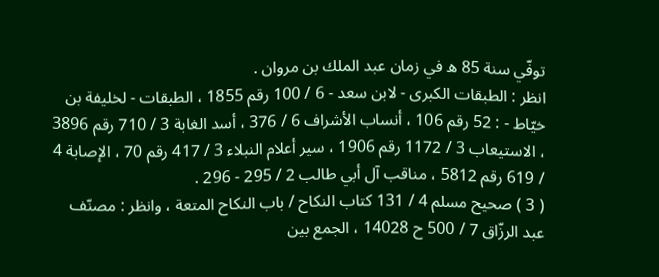توفّي سنة 85 ه في زمان عبد الملك بن مروان .
انظر : الطبقات الكبرى - لابن سعد - 6 / 100 رقم 1855 ، الطبقات - لخليفة بن خيّاط - : 52 رقم 106 ، أنساب الأشراف 6 / 376 ، أسد الغابة 3 / 710 رقم 3896 ، الاستيعاب 3 / 1172 رقم 1906 ، سير أعلام النبلاء 3 / 417 رقم 70 ، الإصابة 4 / 619 رقم 5812 ، مناقب آل أبي طالب 2 / 295 - 296 .
( 3 ) صحيح مسلم 4 / 131 كتاب النكاح / باب النكاح المتعة ، وانظر : مصنّف عبد الرزّاق 7 / 500 ح 14028 ، الجمع بين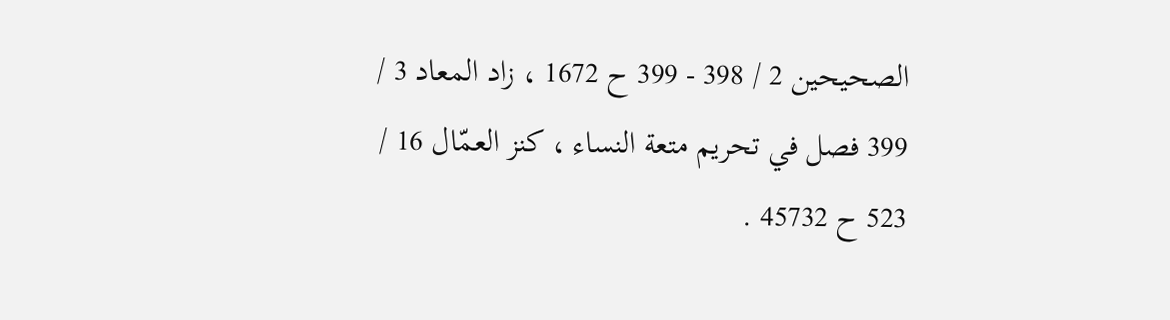الصحيحين 2 / 398 - 399 ح 1672 ، زاد المعاد 3 / 399 فصل في تحريم متعة النساء ، كنز العمّال 16 / 523 ح 45732 .